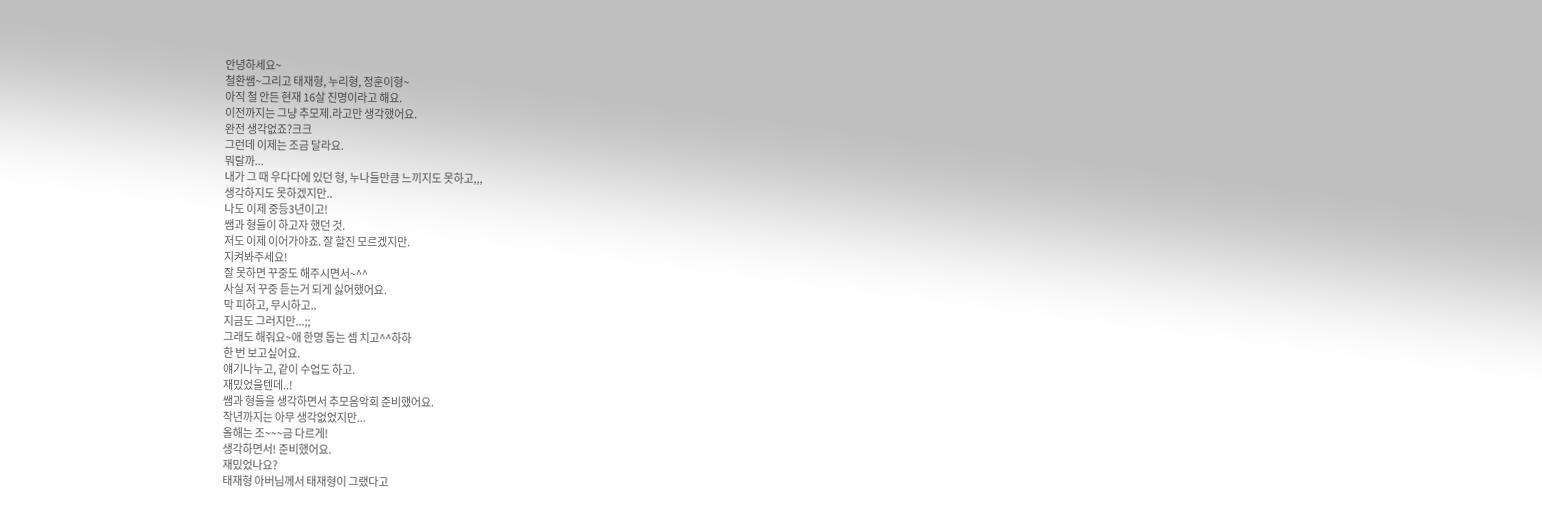안녕하세요~
철환쌤~그리고 태재형, 누리형, 정훈이형~
아직 철 안든 현재 16살 진명이라고 해요.
이전까지는 그냥 추모제.라고만 생각했어요.
완전 생각없죠?크크
그런데 이제는 조금 달라요.
뭐랄까...
내가 그 때 우다다에 있던 형, 누나들만큼 느끼지도 못하고,,,
생각하지도 못하겠지만..
나도 이제 중등3년이고!
쌤과 형들이 하고자 했던 것.
저도 이제 이어가야죠. 잘 할진 모르겠지만.
지켜봐주세요!
잘 못하면 꾸중도 해주시면서~^^
사실 저 꾸중 듣는거 되게 싫어했어요.
막 피하고, 무시하고..
지금도 그러지만...;;
그래도 해줘요~애 한명 돕는 셈 치고^^하하
한 번 보고싶어요.
얘기나누고, 같이 수업도 하고.
재밌었을텐데..!
쌤과 형들을 생각하면서 추모음악회 준비했어요.
작년까지는 아무 생각없었지만...
올해는 조~~~금 다르게!
생각하면서! 준비했어요.
재밌었나요?
태재형 아버님께서 태재형이 그랬다고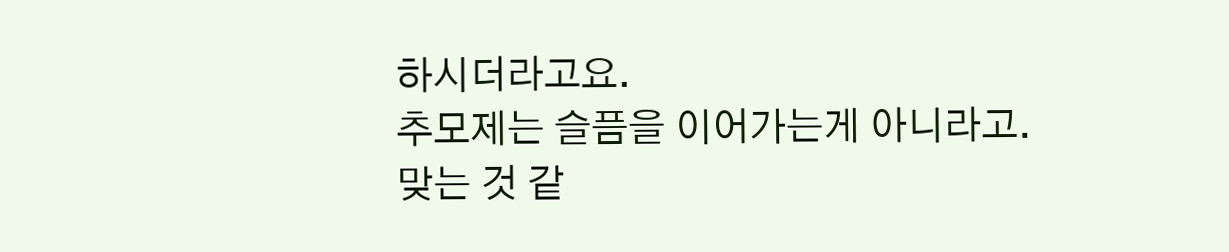하시더라고요.
추모제는 슬픔을 이어가는게 아니라고.
맞는 것 같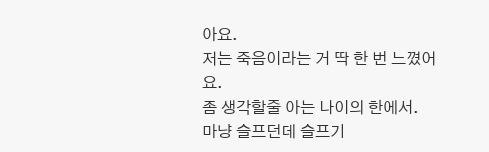아요.
저는 죽음이라는 거 딱 한 번 느꼈어요.
좀 생각할줄 아는 나이의 한에서.
마냥 슬프던데 슬프기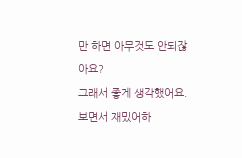만 하면 아무것도 안되잖아요?
그래서 좋게 생각했어요.
보면서 재밌어하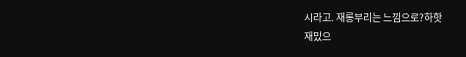시라고. 재롱부리는 느낌으로?하핫
재밌으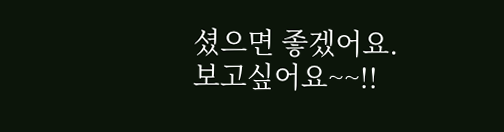셨으면 좋겠어요.
보고싶어요~~!!